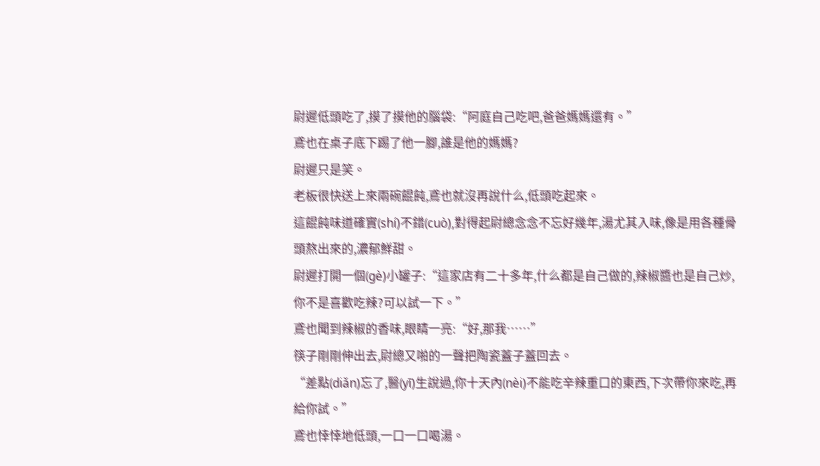尉遲低頭吃了,摸了摸他的腦袋:“阿庭自己吃吧,爸爸媽媽還有。”
鳶也在桌子底下踢了他一腳,誰是他的媽媽?
尉遲只是笑。
老板很快送上來兩碗餛飩,鳶也就沒再說什么,低頭吃起來。
這餛飩味道確實(shí)不錯(cuò),對得起尉總念念不忘好幾年,湯尤其入味,像是用各種骨頭熬出來的,濃郁鮮甜。
尉遲打開一個(gè)小罐子:“這家店有二十多年,什么都是自己做的,辣椒醬也是自己炒,你不是喜歡吃辣?可以試一下。”
鳶也聞到辣椒的香味,眼睛一亮:“好,那我……”
筷子剛剛伸出去,尉總又啪的一聲把陶瓷蓋子蓋回去。
“差點(diǎn)忘了,醫(yī)生說過,你十天內(nèi)不能吃辛辣重口的東西,下次帶你來吃,再給你試。”
鳶也悻悻地低頭,一口一口喝湯。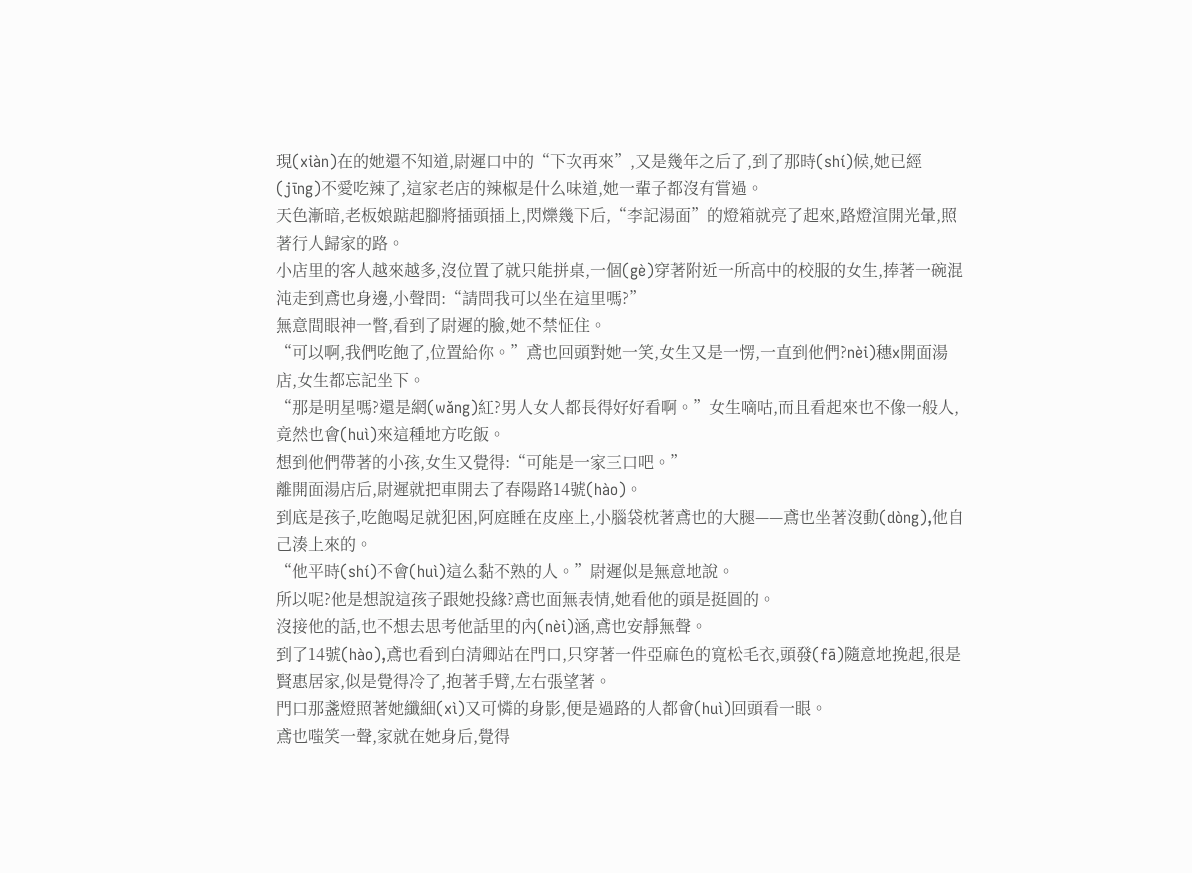現(xiàn)在的她還不知道,尉遲口中的“下次再來”,又是幾年之后了,到了那時(shí)候,她已經(jīng)不愛吃辣了,這家老店的辣椒是什么味道,她一輩子都沒有嘗過。
天色漸暗,老板娘踮起腳將插頭插上,閃爍幾下后,“李記湯面”的燈箱就亮了起來,路燈渲開光暈,照著行人歸家的路。
小店里的客人越來越多,沒位置了就只能拼桌,一個(gè)穿著附近一所高中的校服的女生,捧著一碗混沌走到鳶也身邊,小聲問:“請問我可以坐在這里嗎?”
無意間眼神一瞥,看到了尉遲的臉,她不禁怔住。
“可以啊,我們吃飽了,位置給你。”鳶也回頭對她一笑,女生又是一愣,一直到他們?nèi)穗x開面湯店,女生都忘記坐下。
“那是明星嗎?還是網(wǎng)紅?男人女人都長得好好看啊。”女生嘀咕,而且看起來也不像一般人,竟然也會(huì)來這種地方吃飯。
想到他們帶著的小孩,女生又覺得:“可能是一家三口吧。”
離開面湯店后,尉遲就把車開去了春陽路14號(hào)。
到底是孩子,吃飽喝足就犯困,阿庭睡在皮座上,小腦袋枕著鳶也的大腿——鳶也坐著沒動(dòng),他自己湊上來的。
“他平時(shí)不會(huì)這么黏不熟的人。”尉遲似是無意地說。
所以呢?他是想說這孩子跟她投緣?鳶也面無表情,她看他的頭是挺圓的。
沒接他的話,也不想去思考他話里的內(nèi)涵,鳶也安靜無聲。
到了14號(hào),鳶也看到白清卿站在門口,只穿著一件亞麻色的寬松毛衣,頭發(fā)隨意地挽起,很是賢惠居家,似是覺得冷了,抱著手臂,左右張望著。
門口那盞燈照著她纖細(xì)又可憐的身影,便是過路的人都會(huì)回頭看一眼。
鳶也嗤笑一聲,家就在她身后,覺得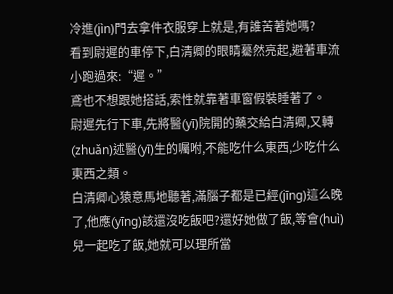冷進(jìn)門去拿件衣服穿上就是,有誰苦著她嗎?
看到尉遲的車停下,白清卿的眼睛驀然亮起,避著車流小跑過來:“遲。”
鳶也不想跟她搭話,索性就靠著車窗假裝睡著了。
尉遲先行下車,先將醫(yī)院開的藥交給白清卿,又轉(zhuǎn)述醫(yī)生的囑咐,不能吃什么東西,少吃什么東西之類。
白清卿心猿意馬地聽著,滿腦子都是已經(jīng)這么晚了,他應(yīng)該還沒吃飯吧?還好她做了飯,等會(huì)兒一起吃了飯,她就可以理所當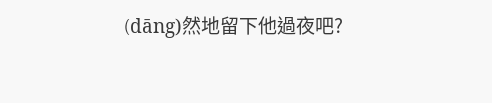(dāng)然地留下他過夜吧?